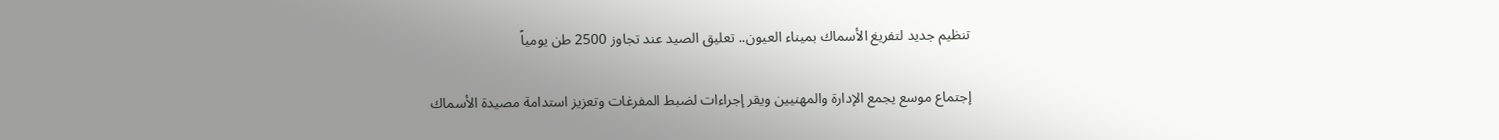تنظيم جديد لتفريغ الأسماك بميناء العيون.. تعليق الصيد عند تجاوز 2500 طن يومياً

إجتماع موسع يجمع الإدارة والمهنيين ويقر إجراءات لضبط المفرغات وتعزيز استدامة مصيدة الأسماك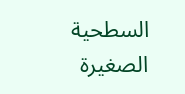السطحية الصغيرة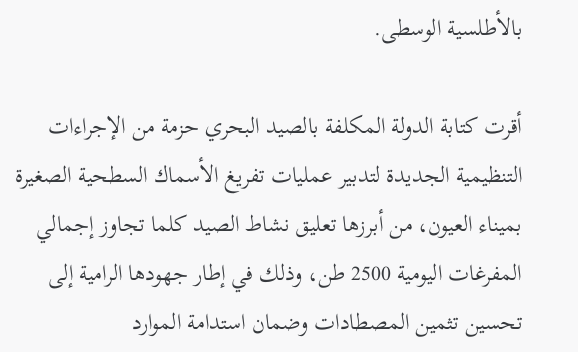بالأطلسية الوسطى.

أقرت كتابة الدولة المكلفة بالصيد البحري حزمة من الإجراءات التنظيمية الجديدة لتدبير عمليات تفريغ الأسماك السطحية الصغيرة بميناء العيون، من أبرزها تعليق نشاط الصيد كلما تجاوز إجمالي المفرغات اليومية 2500 طن، وذلك في إطار جهودها الرامية إلى تحسين تثمين المصطادات وضمان استدامة الموارد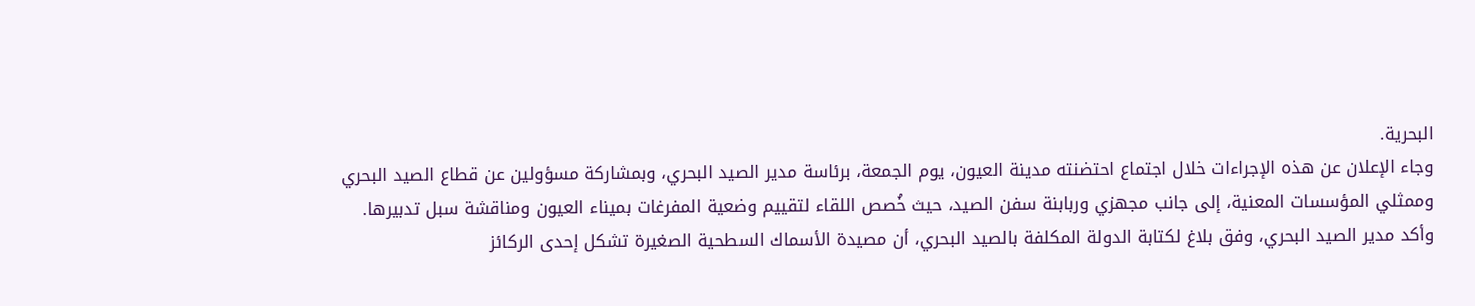البحرية.
وجاء الإعلان عن هذه الإجراءات خلال اجتماع احتضنته مدينة العيون، يوم الجمعة، برئاسة مدير الصيد البحري، وبمشاركة مسؤولين عن قطاع الصيد البحري وممثلي المؤسسات المعنية، إلى جانب مجهزي وربابنة سفن الصيد، حيث خُصص اللقاء لتقييم وضعية المفرغات بميناء العيون ومناقشة سبل تدبيرها.
وأكد مدير الصيد البحري، وفق بلاغ لكتابة الدولة المكلفة بالصيد البحري، أن مصيدة الأسماك السطحية الصغيرة تشكل إحدى الركائز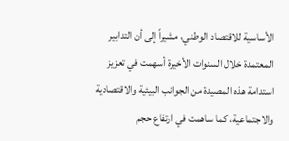الأساسية للاقتصاد الوطني، مشيراً إلى أن التدابير المعتمدة خلال السنوات الأخيرة أسهمت في تعزيز استدامة هذه المصيدة من الجوانب البيئية والاقتصادية والاجتماعية، كما ساهمت في ارتفاع حجم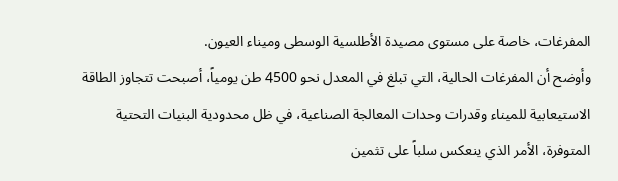المفرغات، خاصة على مستوى مصيدة الأطلسية الوسطى وميناء العيون.
وأوضح أن المفرغات الحالية، التي تبلغ في المعدل نحو 4500 طن يومياً، أصبحت تتجاوز الطاقة الاستيعابية للميناء وقدرات وحدات المعالجة الصناعية، في ظل محدودية البنيات التحتية المتوفرة، الأمر الذي ينعكس سلباً على تثمين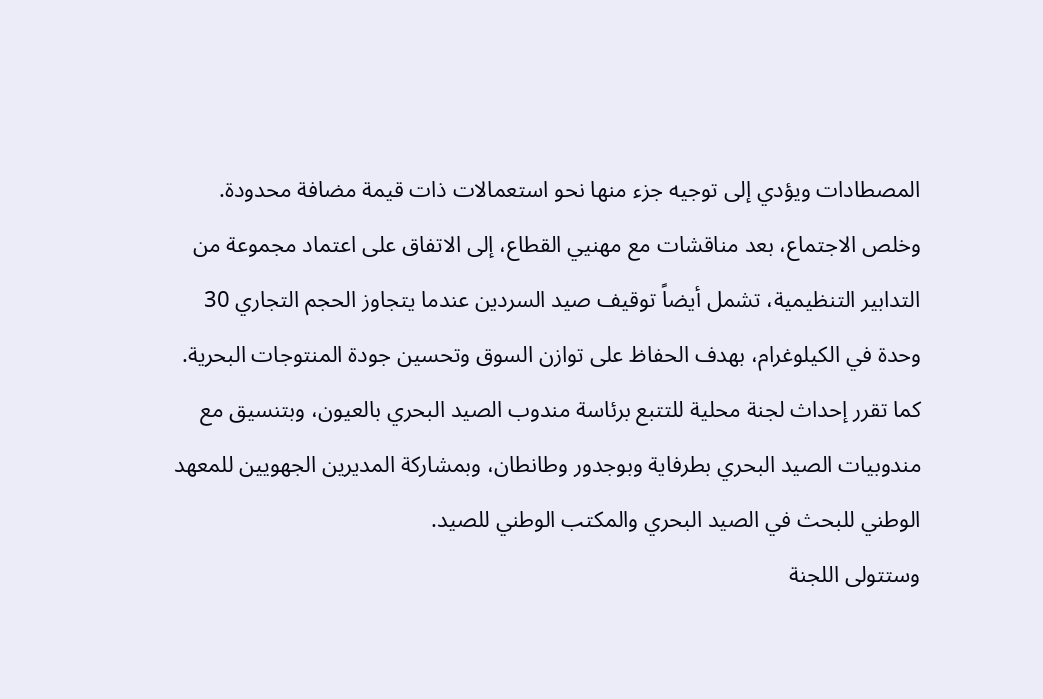المصطادات ويؤدي إلى توجيه جزء منها نحو استعمالات ذات قيمة مضافة محدودة.
وخلص الاجتماع، بعد مناقشات مع مهنيي القطاع، إلى الاتفاق على اعتماد مجموعة من التدابير التنظيمية، تشمل أيضاً توقيف صيد السردين عندما يتجاوز الحجم التجاري 30 وحدة في الكيلوغرام، بهدف الحفاظ على توازن السوق وتحسين جودة المنتوجات البحرية.
كما تقرر إحداث لجنة محلية للتتبع برئاسة مندوب الصيد البحري بالعيون، وبتنسيق مع مندوبيات الصيد البحري بطرفاية وبوجدور وطانطان، وبمشاركة المديرين الجهويين للمعهد الوطني للبحث في الصيد البحري والمكتب الوطني للصيد.
وستتولى اللجنة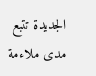الجديدة تتبع مدى ملاءمة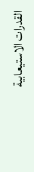القدرات الاستيعابية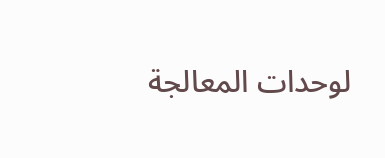لوحدات المعالجة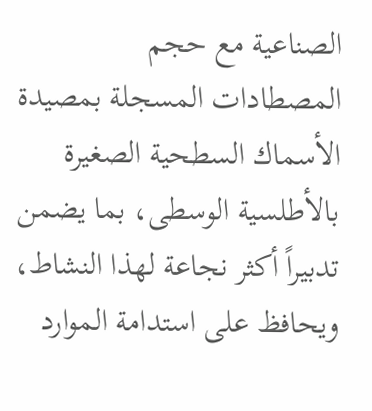الصناعية مع حجم المصطادات المسجلة بمصيدة الأسماك السطحية الصغيرة بالأطلسية الوسطى، بما يضمن تدبيراً أكثر نجاعة لهذا النشاط، ويحافظ على استدامة الموارد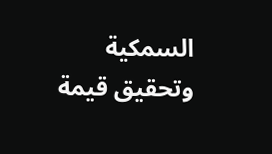السمكية وتحقيق قيمة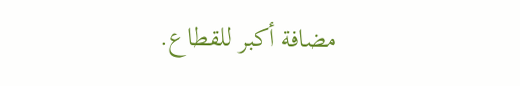مضافة أكبر للقطاع.